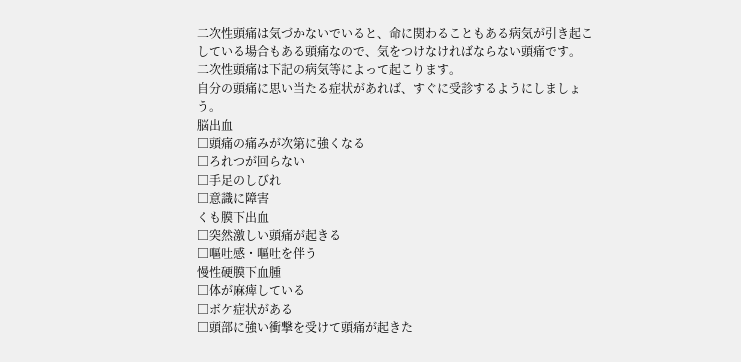二次性頭痛は気づかないでいると、命に関わることもある病気が引き起こしている場合もある頭痛なので、気をつけなければならない頭痛です。
二次性頭痛は下記の病気等によって起こります。
自分の頭痛に思い当たる症状があれば、すぐに受診するようにしましょう。
脳出血
□頭痛の痛みが次第に強くなる
□ろれつが回らない
□手足のしびれ
□意識に障害
くも膜下出血
□突然激しい頭痛が起きる
□嘔吐感・嘔吐を伴う
慢性硬膜下血腫
□体が麻痺している
□ボケ症状がある
□頭部に強い衝撃を受けて頭痛が起きた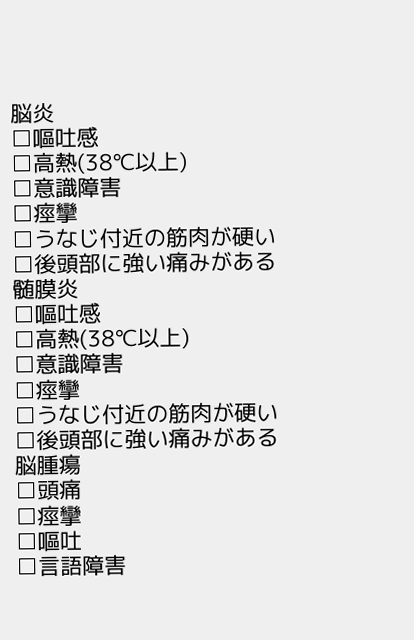脳炎
□嘔吐感
□高熱(38℃以上)
□意識障害
□痙攣
□うなじ付近の筋肉が硬い
□後頭部に強い痛みがある
髄膜炎
□嘔吐感
□高熱(38℃以上)
□意識障害
□痙攣
□うなじ付近の筋肉が硬い
□後頭部に強い痛みがある
脳腫瘍
□頭痛
□痙攣
□嘔吐
□言語障害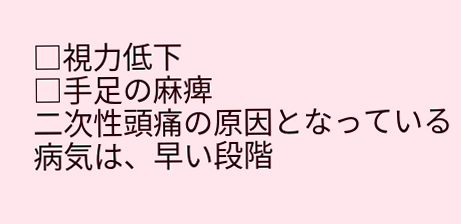□視力低下
□手足の麻痺
二次性頭痛の原因となっている病気は、早い段階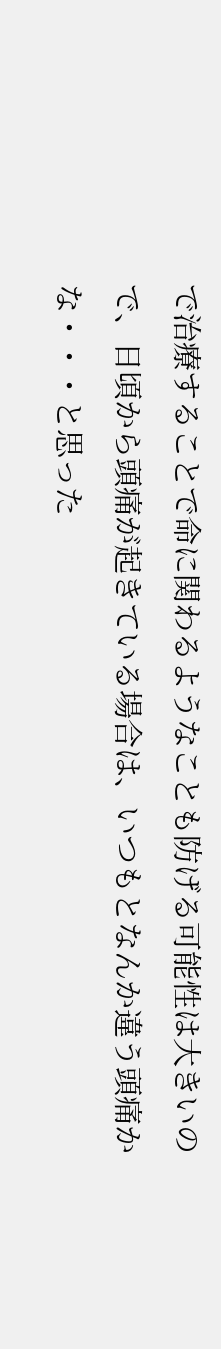で治療することで命に関わるようなことも防げる可能性は大きいので、日頃から頭痛が起きている場合は、いつもとなんか違う頭痛かな・・・と思った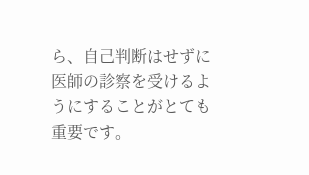ら、自己判断はせずに医師の診察を受けるようにすることがとても重要です。